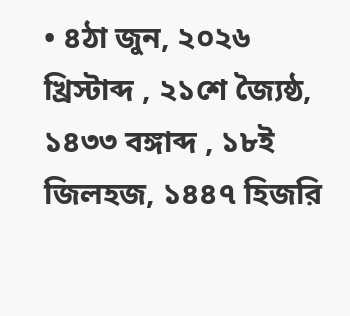• ৪ঠা জুন, ২০২৬ খ্রিস্টাব্দ , ২১শে জ্যৈষ্ঠ, ১৪৩৩ বঙ্গাব্দ , ১৮ই জিলহজ, ১৪৪৭ হিজরি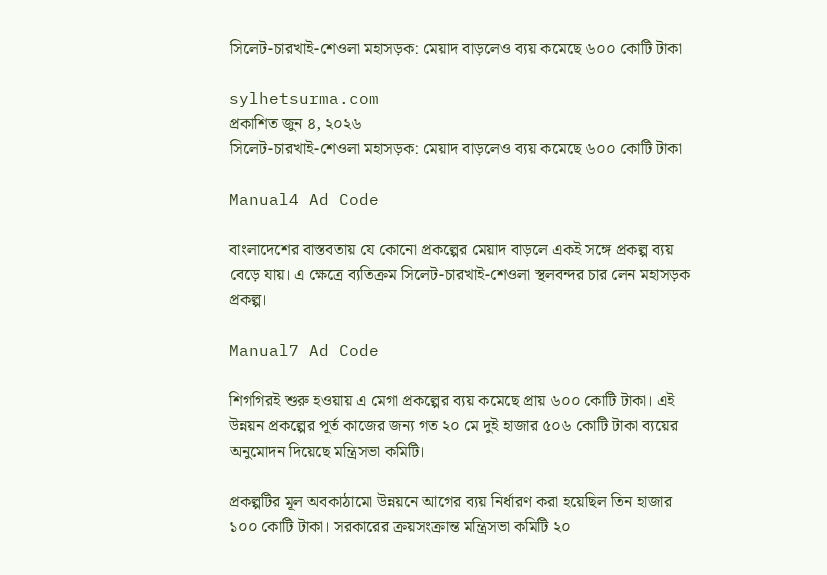সিলেট-চারখাই-শেওলা মহাসড়ক: মেয়াদ বাড়লেও ব্যয় কমেছে ৬০০ কোটি টাকা

sylhetsurma.com
প্রকাশিত জুন ৪, ২০২৬
সিলেট-চারখাই-শেওলা মহাসড়ক: মেয়াদ বাড়লেও ব্যয় কমেছে ৬০০ কোটি টাকা

Manual4 Ad Code

বাংলাদেশের বাস্তবতায় যে কোনো প্রকল্পের মেয়াদ বাড়লে একই সঙ্গে প্রকল্প ব্যয় বেড়ে যায়। এ ক্ষেত্রে ব্যতিক্রম সিলেট-চারখাই-শেওলা স্থলবন্দর চার লেন মহাসড়ক প্রকল্প।

Manual7 Ad Code

শিগগিরই শুরু হওয়ায় এ মেগা প্রকল্পের ব্যয় কমেছে প্রায় ৬০০ কোটি টাকা। এই উন্নয়ন প্রকল্পের পূর্ত কাজের জন্য গত ২০ মে দুই হাজার ৫০৬ কোটি টাকা ব্যয়ের অনুমোদন দিয়েছে মন্ত্রিসভা কমিটি।

প্রকল্পটির মূল অবকাঠামো উন্নয়নে আগের ব্যয় নির্ধারণ করা হয়েছিল তিন হাজার ১০০ কোটি টাকা। সরকারের ক্রয়সংক্রান্ত মন্ত্রিসভা কমিটি ২০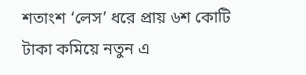শতাংশ ‘লেস’ ধরে প্রায় ৬শ কোটি টাকা কমিয়ে নতুন এ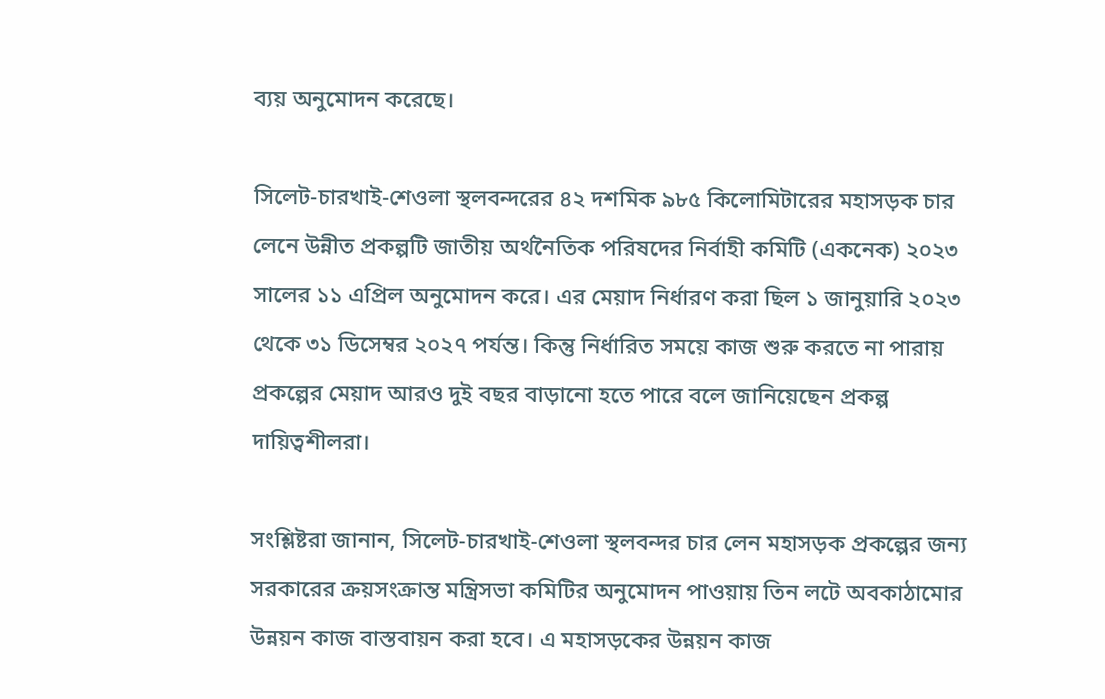ব্যয় অনুমোদন করেছে।

সিলেট-চারখাই-শেওলা স্থলবন্দরের ৪২ দশমিক ৯৮৫ কিলোমিটারের মহাসড়ক চার লেনে উন্নীত প্রকল্পটি জাতীয় অর্থনৈতিক পরিষদের নির্বাহী কমিটি (একনেক) ২০২৩ সালের ১১ এপ্রিল অনুমোদন করে। এর মেয়াদ নির্ধারণ করা ছিল ১ জানুয়ারি ২০২৩ থেকে ৩১ ডিসেম্বর ২০২৭ পর্যন্ত। কিন্তু নির্ধারিত সময়ে কাজ শুরু করতে না পারায় প্রকল্পের মেয়াদ আরও দুই বছর বাড়ানো হতে পারে বলে জানিয়েছেন প্রকল্প দায়িত্বশীলরা।

সংশ্লিষ্টরা জানান, সিলেট-চারখাই-শেওলা স্থলবন্দর চার লেন মহাসড়ক প্রকল্পের জন্য সরকারের ক্রয়সংক্রান্ত মন্ত্রিসভা কমিটির অনুমোদন পাওয়ায় তিন লটে অবকাঠামোর উন্নয়ন কাজ বাস্তবায়ন করা হবে। এ মহাসড়কের উন্নয়ন কাজ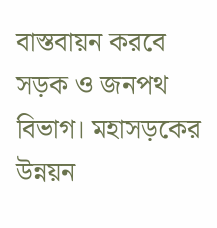বাস্তবায়ন করবে সড়ক ও জনপথ বিভাগ। মহাসড়কের উন্নয়ন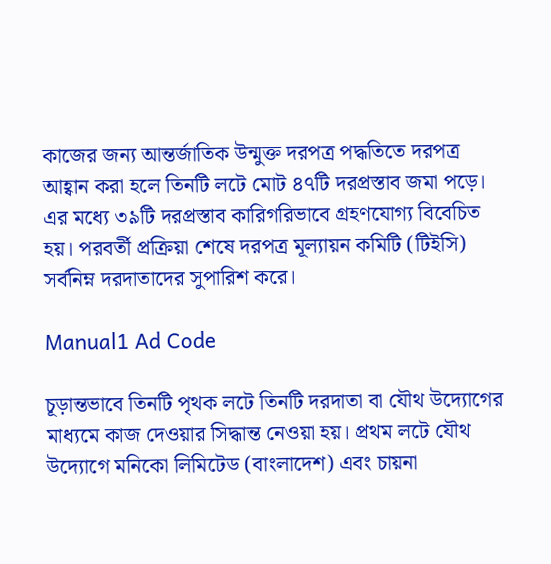কাজের জন্য আন্তর্জাতিক উন্মুক্ত দরপত্র পদ্ধতিতে দরপত্র আহ্বান করা হলে তিনটি লটে মোট ৪৭টি দরপ্রস্তাব জমা পড়ে। এর মধ্যে ৩৯টি দরপ্রস্তাব কারিগরিভাবে গ্রহণযোগ্য বিবেচিত হয়। পরবর্তী প্রক্রিয়া শেষে দরপত্র মূল্যায়ন কমিটি (টিইসি) সর্বনিম্ন দরদাতাদের সুপারিশ করে।

Manual1 Ad Code

চূড়ান্তভাবে তিনটি পৃথক লটে তিনটি দরদাতা বা যৌথ উদ্যোগের মাধ্যমে কাজ দেওয়ার সিদ্ধান্ত নেওয়া হয়। প্রথম লটে যৌথ উদ্যোগে মনিকো লিমিটেড (বাংলাদেশ) এবং চায়না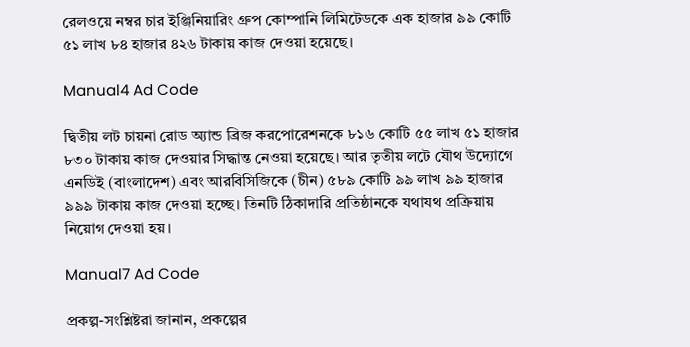রেলওয়ে নম্বর চার ইঞ্জিনিয়ারিং গ্রুপ কোম্পানি লিমিটেডকে এক হাজার ৯৯ কোটি ৫১ লাখ ৮৪ হাজার ৪২৬ টাকায় কাজ দেওয়া হয়েছে।

Manual4 Ad Code

দ্বিতীয় লট চায়না রোড অ্যান্ড ব্রিজ করপোরেশনকে ৮১৬ কোটি ৫৫ লাখ ৫১ হাজার ৮৩০ টাকায় কাজ দেওয়ার সিদ্ধান্ত নেওয়া হয়েছে। আর তৃতীয় লটে যৌথ উদ্যোগে এনডিই (বাংলাদেশ) এবং আরবিসিজিকে (চীন) ৫৮৯ কোটি ৯৯ লাখ ৯৯ হাজার ৯৯৯ টাকায় কাজ দেওয়া হচ্ছে। তিনটি ঠিকাদারি প্রতিষ্ঠানকে যথাযথ প্রক্রিয়ায় নিয়োগ দেওয়া হয়।

Manual7 Ad Code

প্রকল্প-সংশ্লিষ্টরা জানান, প্রকল্পের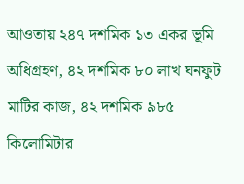আওতায় ২৪৭ দশমিক ১৩ একর ভূমি অধিগ্রহণ, ৪২ দশমিক ৮০ লাখ ঘনফুট মাটির কাজ, ৪২ দশমিক ৯৮৫ কিলোমিটার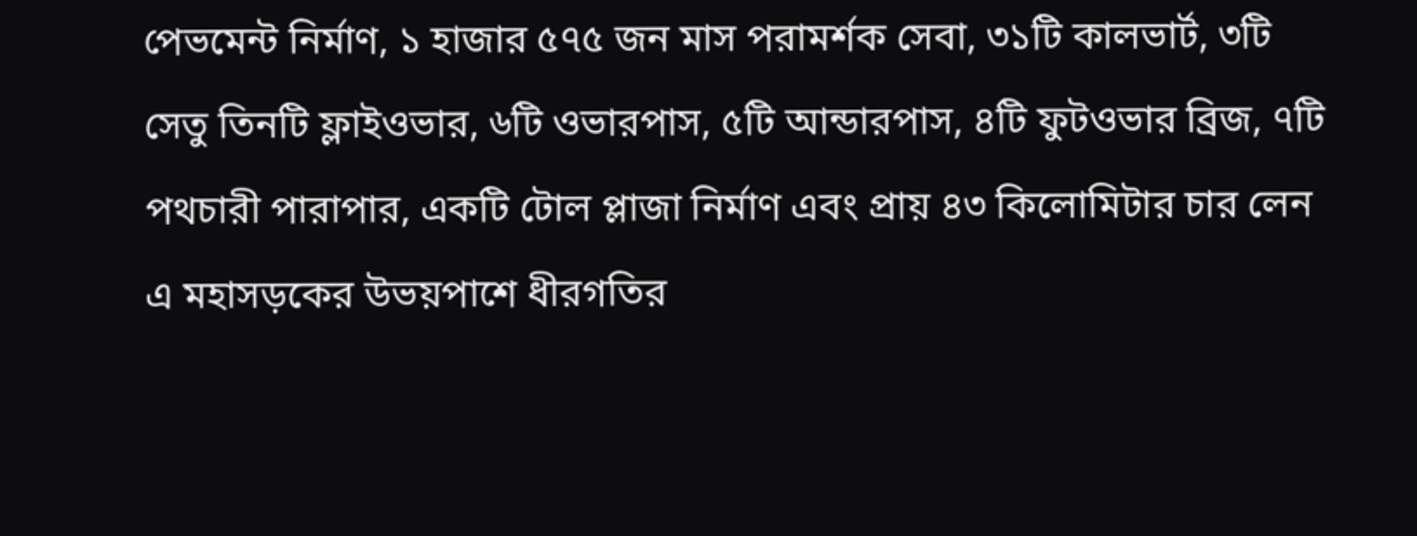পেভমেন্ট নির্মাণ, ১ হাজার ৫৭৫ জন মাস পরামর্শক সেবা, ৩১টি কালভার্ট, ৩টি সেতু তিনটি ফ্লাইওভার, ৬টি ওভারপাস, ৫টি আন্ডারপাস, ৪টি ফুটওভার ব্রিজ, ৭টি পথচারী পারাপার, একটি টোল প্লাজা নির্মাণ এবং প্রায় ৪৩ কিলোমিটার চার লেন এ মহাসড়কের উভয়পাশে ধীরগতির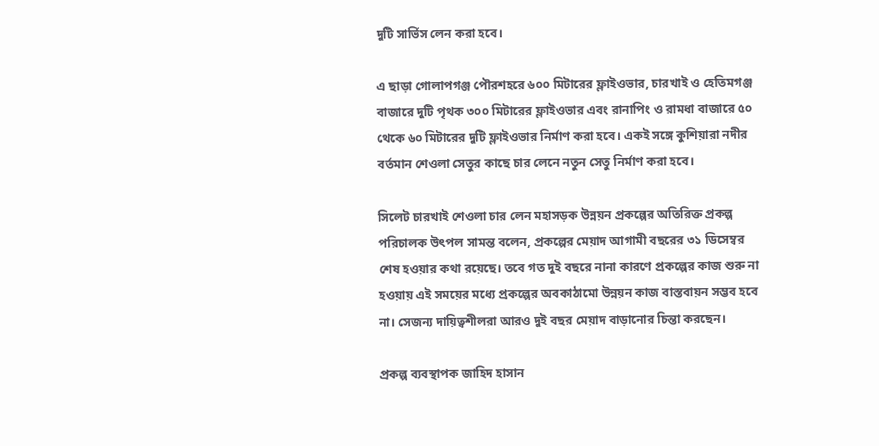দুটি সার্ভিস লেন করা হবে।

এ ছাড়া গোলাপগঞ্জ পৌরশহরে ৬০০ মিটারের ফ্লাইওভার, চারখাই ও হেতিমগঞ্জ বাজারে দুটি পৃথক ৩০০ মিটারের ফ্লাইওভার এবং রানাপিং ও রামধা বাজারে ৫০ থেকে ৬০ মিটারের দুটি ফ্লাইওভার নির্মাণ করা হবে। একই সঙ্গে কুশিয়ারা নদীর বর্তমান শেওলা সেতুর কাছে চার লেনে নতুন সেতু নির্মাণ করা হবে।

সিলেট চারখাই শেওলা চার লেন মহাসড়ক উন্নয়ন প্রকল্পের অতিরিক্ত প্রকল্প পরিচালক উৎপল সামন্ত বলেন, প্রকল্পের মেয়াদ আগামী বছরের ৩১ ডিসেম্বর শেষ হওয়ার কথা রয়েছে। তবে গত দুই বছরে নানা কারণে প্রকল্পের কাজ শুরু না হওয়ায় এই সময়ের মধ্যে প্রকল্পের অবকাঠামো উন্নয়ন কাজ বাস্তবায়ন সম্ভব হবে না। সেজন্য দায়িত্বশীলরা আরও দুই বছর মেয়াদ বাড়ানোর চিন্তা করছেন।

প্রকল্প ব্যবস্থাপক জাহিদ হাসান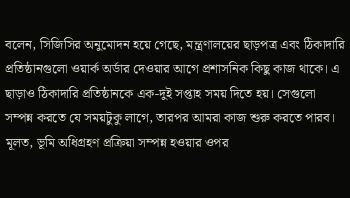বলেন, সিজিসির অনুমোদন হয়ে গেছে, মন্ত্রণালয়ের ছাড়পত্র এবং ঠিকাদারি প্রতিষ্ঠানগুলো ওয়ার্ক অর্ডার দেওয়ার আগে প্রশাসনিক কিছু কাজ থাকে। এ ছাড়াও ঠিকাদারি প্রতিষ্ঠানকে এক-দুই সপ্তাহ সময় দিতে হয়। সেগুলো সম্পন্ন করতে যে সময়টুকু লাগে, তারপর আমরা কাজ শুরু করতে পারব। মূলত, ভূমি অধিগ্রহণ প্রক্রিয়া সম্পন্ন হওয়ার ওপর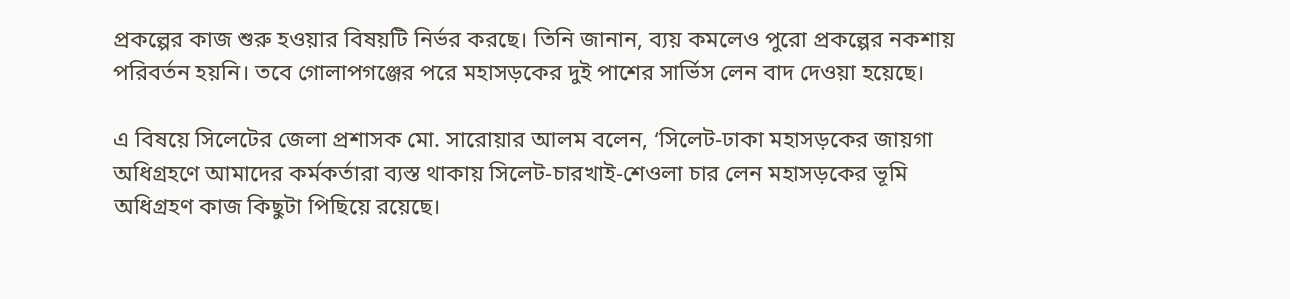প্রকল্পের কাজ শুরু হওয়ার বিষয়টি নির্ভর করছে। তিনি জানান, ব্যয় কমলেও পুরো প্রকল্পের নকশায় পরিবর্তন হয়নি। তবে গোলাপগঞ্জের পরে মহাসড়কের দুই পাশের সার্ভিস লেন বাদ দেওয়া হয়েছে।

এ বিষয়ে সিলেটের জেলা প্রশাসক মো. সারোয়ার আলম বলেন, ‘সিলেট-ঢাকা মহাসড়কের জায়গা অধিগ্রহণে আমাদের কর্মকর্তারা ব্যস্ত থাকায় সিলেট-চারখাই-শেওলা চার লেন মহাসড়কের ভূমি অধিগ্রহণ কাজ কিছুটা পিছিয়ে রয়েছে।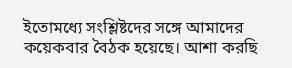ইতোমধ্যে সংশ্লিষ্টদের সঙ্গে আমাদের কয়েকবার বৈঠক হয়েছে। আশা করছি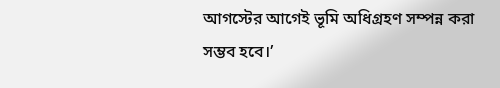আগস্টের আগেই ভূমি অধিগ্রহণ সম্পন্ন করা সম্ভব হবে।’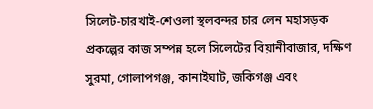সিলেট-চারখাই-শেওলা স্থলবন্দর চার লেন মহাসড়ক প্রকল্পের কাজ সম্পন্ন হলে সিলেটের বিয়ানীবাজার, দক্ষিণ সুরমা, গোলাপগঞ্জ, কানাইঘাট, জকিগঞ্জ এবং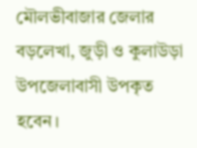মৌলভীবাজার জেলার বড়লেখা, জুড়ী ও কুলাউড়া উপজেলাবাসী উপকৃত হবেন।